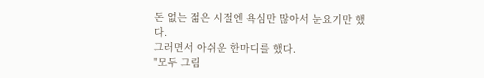돈 없는 젊은 시절엔 욕심만 많아서 눈요기만 했다.
그러면서 아쉬운 한마디를 했다.
"모두 그림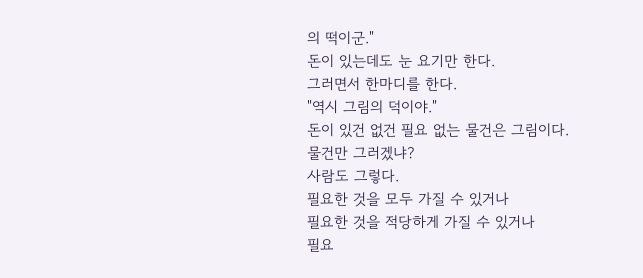의 떡이군."
돈이 있는데도 눈 요기만 한다.
그러면서 한마디를 한다.
"역시 그림의 덕이야."
돈이 있건 없건 필요 없는 물건은 그림이다.
물건만 그러겠냐?
사람도 그렇다.
필요한 것을 모두 가질 수 있거나
필요한 것을 적당하게 가질 수 있거나
필요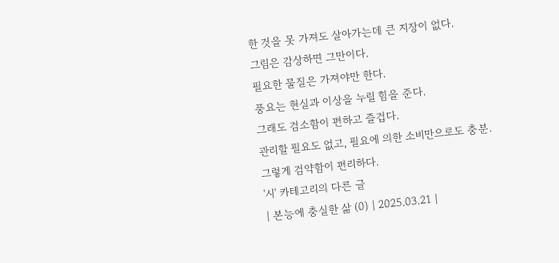한 것을 못 가져도 살아가는데 큰 지장이 없다.
그림은 감상하면 그만이다.
필요한 물질은 가져야만 한다.
풍요는 현실과 이상을 누릴 힘을 준다.
그래도 검소함이 편하고 즐겁다.
관리할 필요도 없고, 필요에 의한 소비만으로도 충분.
그렇게 검약함이 편리하다.
'시' 카테고리의 다른 글
| 본능에 충실한 삶 (0) | 2025.03.21 |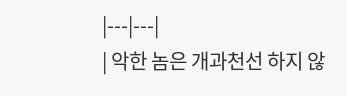|---|---|
| 악한 놈은 개과천선 하지 않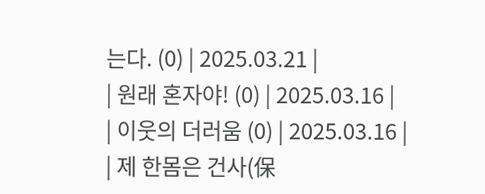는다. (0) | 2025.03.21 |
| 원래 혼자야! (0) | 2025.03.16 |
| 이웃의 더러움 (0) | 2025.03.16 |
| 제 한몸은 건사(保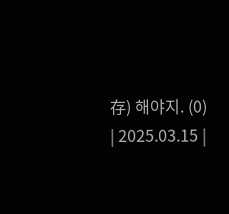存) 해야지. (0) | 2025.03.15 |